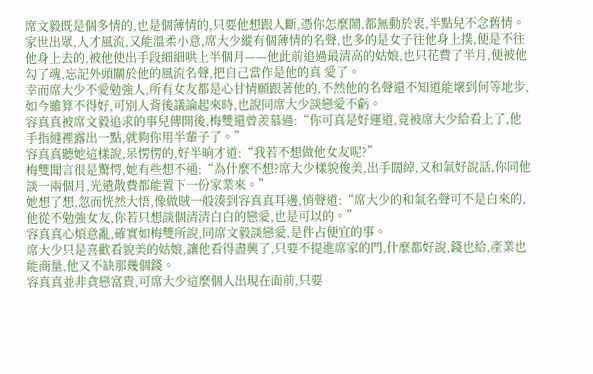席文毅既是個多情的,也是個薄情的,只要他想跟人斷,憑你怎麼鬧,都無動於衷,半點兒不念舊情。
家世出眾,人才風流,又能溫柔小意,席大少縱有個薄情的名聲,也多的是女子往他身上撲,便是不往他身上去的,被他使出手段細細哄上半個月——他此前追過最清高的姑娘,也只花費了半月,便被他勾了魂,忘記外頭關於他的風流名聲,把自己當作是他的真 愛了。
幸而席大少不愛勉強人,所有女友都是心甘情願跟著他的,不然他的名聲還不知道能壞到何等地步,如今雖算不得好,可別人背後議論起來時,也說同席大少談戀愛不虧。
容真真被席文毅追求的事兒傳開後,梅雙還曾羨慕過:“你可真是好運道,竟被席大少給看上了,他手指縫裡露出一點,就夠你用半輩子了。”
容真真聽她這樣說,呆愣愣的,好半晌才道:“我若不想做他女友呢?”
梅雙聞言很是驚愕,她有些想不通:“為什麼不想?席大少樣貌俊美,出手闊綽,又和氣好說話,你同他談一兩個月,光遣散費都能置下一份家業來。”
她想了想,忽而恍然大悟,像做賊一般湊到容真真耳邊,悄聲道:“席大少的和氣名聲可不是白來的,他從不勉強女友,你若只想談個清清白白的戀愛,也是可以的。”
容真真心煩意亂,確實如梅雙所說,同席文毅談戀愛,是件占便宜的事。
席大少只是喜歡看貌美的姑娘,讓他看得盡興了,只要不提進席家的門,什麼都好說,錢也給,產業也能商量,他又不缺那幾個錢。
容真真並非貪戀富貴,可席大少這麼個人出現在面前,只要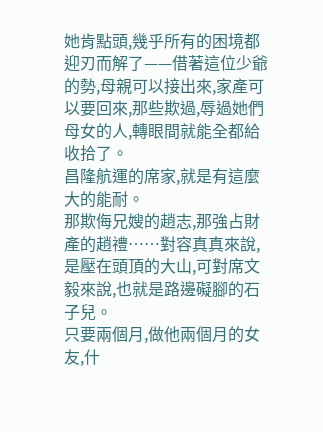她肯點頭,幾乎所有的困境都迎刃而解了——借著這位少爺的勢,母親可以接出來,家產可以要回來,那些欺過,辱過她們母女的人,轉眼間就能全都給收拾了。
昌隆航運的席家,就是有這麼大的能耐。
那欺侮兄嫂的趙志,那強占財產的趙禮……對容真真來說,是壓在頭頂的大山,可對席文毅來說,也就是路邊礙腳的石子兒。
只要兩個月,做他兩個月的女友,什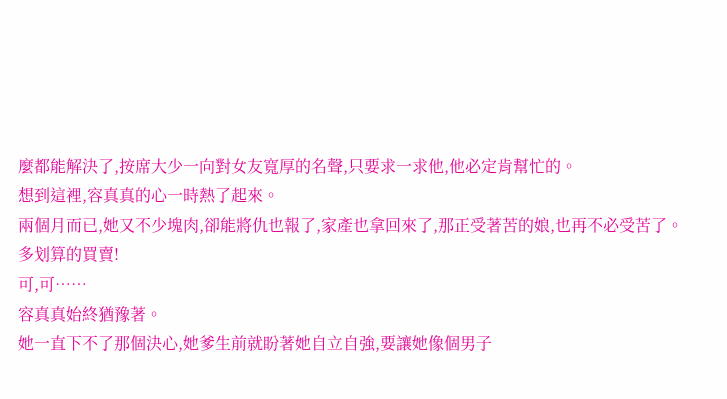麼都能解決了,按席大少一向對女友寬厚的名聲,只要求一求他,他必定肯幫忙的。
想到這裡,容真真的心一時熱了起來。
兩個月而已,她又不少塊肉,卻能將仇也報了,家產也拿回來了,那正受著苦的娘,也再不必受苦了。
多划算的買賣!
可,可……
容真真始終猶豫著。
她一直下不了那個決心,她爹生前就盼著她自立自強,要讓她像個男子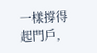一樣撐得起門戶,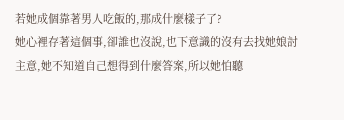若她成個靠著男人吃飯的,那成什麼樣子了?
她心裡存著這個事,卻誰也沒說,也下意識的沒有去找她娘討主意,她不知道自己想得到什麼答案,所以她怕聽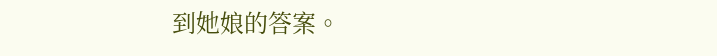到她娘的答案。